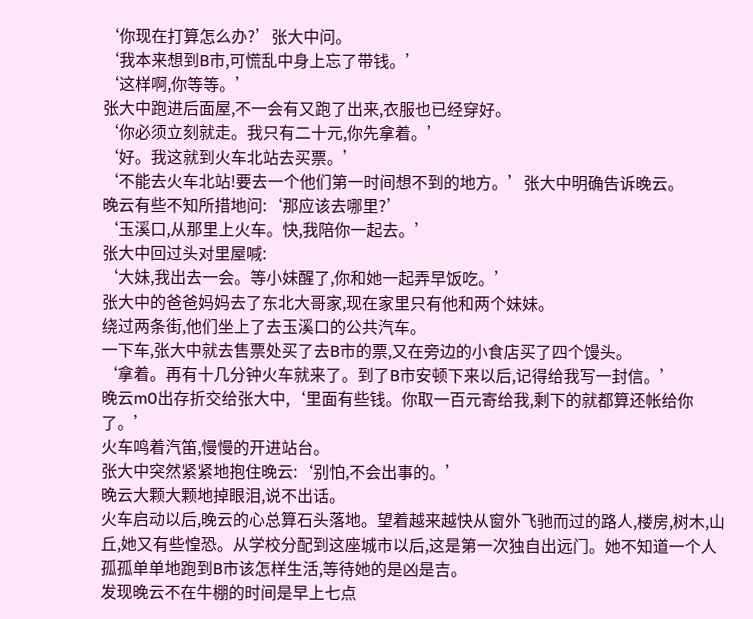‘你现在打算怎么办?’张大中问。
‘我本来想到B市,可慌乱中身上忘了带钱。’
‘这样啊,你等等。’
张大中跑进后面屋,不一会有又跑了出来,衣服也已经穿好。
‘你必须立刻就走。我只有二十元,你先拿着。’
‘好。我这就到火车北站去买票。’
‘不能去火车北站!要去一个他们第一时间想不到的地方。’张大中明确告诉晚云。
晚云有些不知所措地问:‘那应该去哪里?’
‘玉溪口,从那里上火车。快,我陪你一起去。’
张大中回过头对里屋喊:
‘大妹,我出去一会。等小妹醒了,你和她一起弄早饭吃。’
张大中的爸爸妈妈去了东北大哥家,现在家里只有他和两个妹妹。
绕过两条街,他们坐上了去玉溪口的公共汽车。
一下车,张大中就去售票处买了去B市的票,又在旁边的小食店买了四个馒头。
‘拿着。再有十几分钟火车就来了。到了B市安顿下来以后,记得给我写一封信。’
晚云m0出存折交给张大中,‘里面有些钱。你取一百元寄给我,剩下的就都算还帐给你了。’
火车鸣着汽笛,慢慢的开进站台。
张大中突然紧紧地抱住晚云:‘别怕,不会出事的。’
晚云大颗大颗地掉眼泪,说不出话。
火车启动以后,晚云的心总算石头落地。望着越来越快从窗外飞驰而过的路人,楼房,树木,山丘,她又有些惶恐。从学校分配到这座城市以后,这是第一次独自出远门。她不知道一个人孤孤单单地跑到B市该怎样生活,等待她的是凶是吉。
发现晚云不在牛棚的时间是早上七点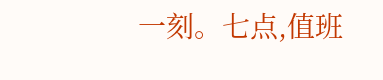一刻。七点,值班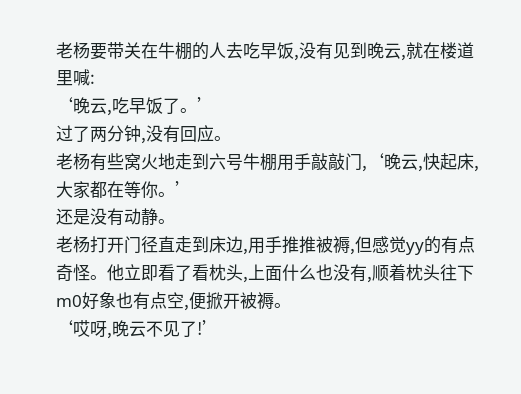老杨要带关在牛棚的人去吃早饭,没有见到晚云,就在楼道里喊:
‘晚云,吃早饭了。’
过了两分钟,没有回应。
老杨有些窝火地走到六号牛棚用手敲敲门,‘晚云,快起床,大家都在等你。’
还是没有动静。
老杨打开门径直走到床边,用手推推被褥,但感觉yy的有点奇怪。他立即看了看枕头,上面什么也没有,顺着枕头往下m0好象也有点空,便掀开被褥。
‘哎呀,晚云不见了!’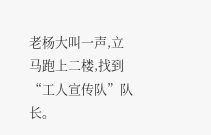老杨大叫一声,立马跑上二楼,找到“工人宣传队”队长。